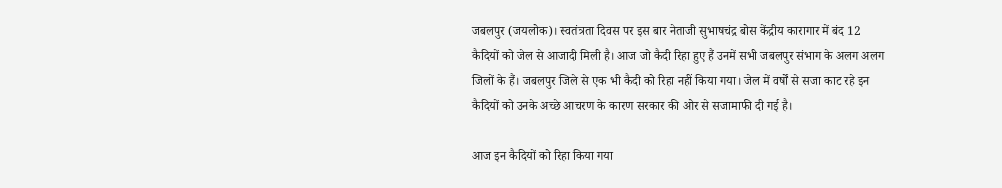जबलपुर (जयलोक)। स्वतंत्रता दिवस पर इस बार नेताजी सुभाषचंद्र बोस केंद्रीय कारागार में बंद 12 कैदियों को जेल से आजादी मिली है। आज जो कैदी रिहा हुए हैं उनमें सभी जबलपुर संभाग के अलग अलग जिलों के हैं। जबलपुर जिले से एक भी कैदी को रिहा नहीं किया गया। जेल में वर्षों से सजा काट रहे इन कैदियों को उनके अच्छे आचरण के कारण सरकार की ओर से सजामाफी दी गई है।

आज इन कैदियों को रिहा किया गया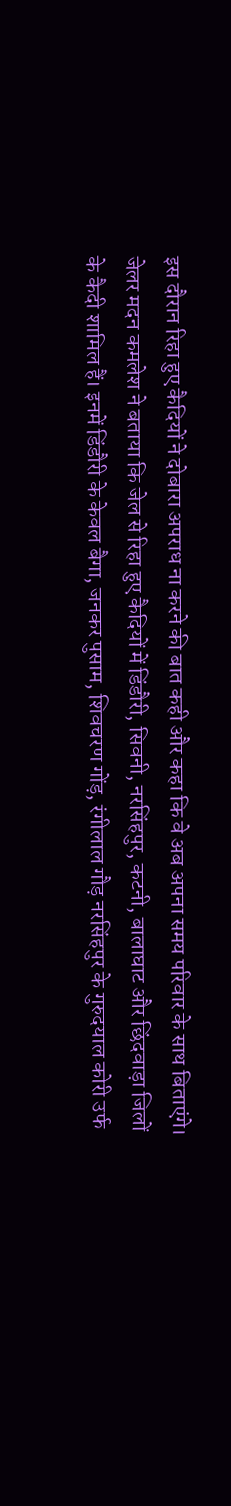इस दौरान रिहा हुए कैदियों ने दोबारा अपराध ना करने की बात कही और कहा कि वे अब अपना समय परिवार के साथ बिताएंगे। जेलर मदन कमलेश ने बताया कि जेल से रिहा हुए कैदियों में डिंडौरी, सिवनी, नरसिंहपुर, कटनी, बालाघाट और छिंदवाड़ा जिलों के कैदी शामिल हैं। इनमें डिंडौरी के केवल बैगा, जनकर पुसाम, शिवचरण गोंड़, रंगीलाल गौड़ नरसिंहपुर के गुरुदयाल कोरी उर्फ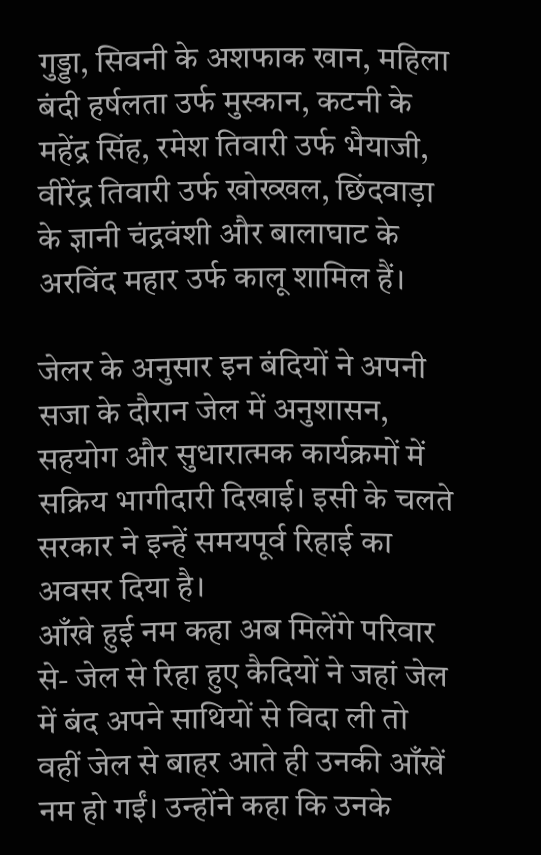गुड्डा, सिवनी के अशफाक खान, महिला बंदी हर्षलता उर्फ मुस्कान, कटनी के महेंद्र सिंह, रमेश तिवारी उर्फ भैयाजी, वीरेंद्र तिवारी उर्फ खोख्खल, छिंदवाड़ा के ज्ञानी चंद्रवंशी और बालाघाट के अरविंद महार उर्फ कालू शामिल हैं।

जेलर के अनुसार इन बंदियों ने अपनी सजा के दौरान जेल में अनुशासन, सहयोग और सुधारात्मक कार्यक्रमों में सक्रिय भागीदारी दिखाई। इसी के चलते सरकार ने इन्हें समयपूर्व रिहाई का अवसर दिया है।
आँखे हुई नम कहा अब मिलेंगे परिवार से- जेल से रिहा हुए कैदियों ने जहां जेल में बंद अपने साथियों से विदा ली तो वहीं जेल से बाहर आते ही उनकी आँखें नम हो गईं। उन्होंने कहा कि उनके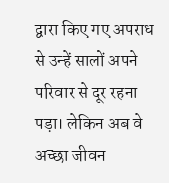द्वारा किए गए अपराध से उन्हें सालों अपने परिवार से दूर रहना पड़ा। लेकिन अब वे अच्छा जीवन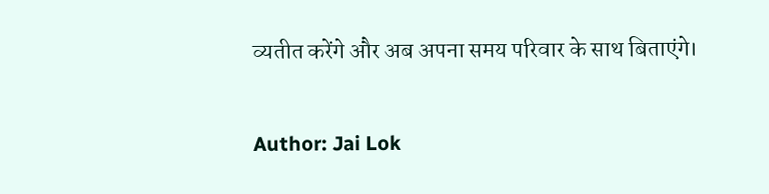व्यतीत करेंगे और अब अपना समय परिवार के साथ बिताएंगे।

Author: Jai Lok